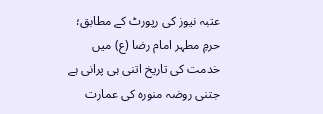عتبہ نیوز کی رپورٹ کے مطابق؛ حرمِ مطہر امام رضا (ع) میں خدمت کی تاریخ اتنی ہی پرانی ہے جتنی روضہ منورہ کی عمارت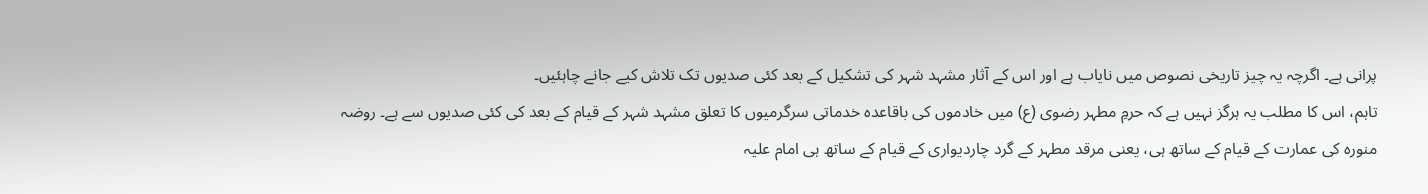پرانی ہے۔ اگرچہ یہ چیز تاریخی نصوص میں نایاب ہے اور اس کے آثار مشہد شہر کی تشکیل کے بعد کئی صدیوں تک تلاش کیے جانے چاہئیں۔
تاہم، اس کا مطلب یہ ہرگز نہیں ہے کہ حرمِ مطہر رضوی (ع) میں خادموں کی باقاعدہ خدماتی سرگرمیوں کا تعلق مشہد شہر کے قیام کے بعد کی کئی صدیوں سے ہے۔ روضہ منورہ کی عمارت کے قیام کے ساتھ ہی، یعنی مرقد مطہر کے گرد چاردیواری کے قیام کے ساتھ ہی امام علیہ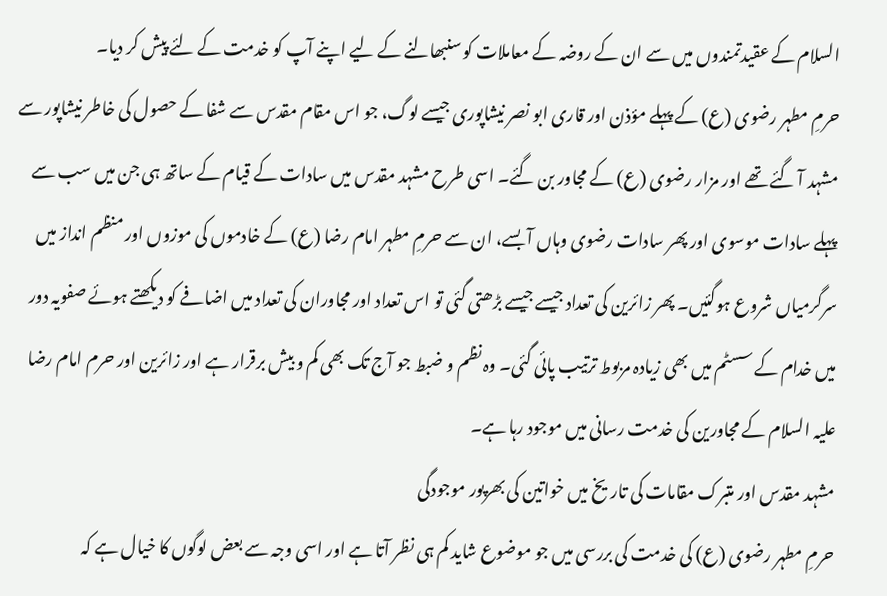السلام کے عقیدتمندوں میں سے ان کے روضہ کے معاملات کو سنبھالنے کے لیے اپنے آپ کو خدمت کے لئے پیش کر دیا۔
حرمِ مطہر رضوی (ع) کے پہلے مؤذن اور قاری ابو نصر نیشاپوری جیسے لوگ، جو اس مقام مقدس سے شفا کے حصول کی خاطر نیشاپور سے مشہد آ گئے تھے اور مزار رضوی (ع) کے مجاور بن گئے۔ اسی طرح مشہد مقدس میں سادات کے قیام کے ساتھ ہی جن میں سب سے پہلے سادات موسوی اور پھر سادات رضوی وہاں آ بسے، ان سے حرمِ مطہر امام رضا (ع) کے خادموں کی موزوں اور منظم انداز میں سرگرمیاں شروع ہوگئیں۔ پھر زائرین کی تعداد جیسے جیسے بڑھتی گئی تو اس تعداد اور مجاوران کی تعداد میں اضافے کو دیکھتے ہوئے صفویہ دور میں خدام کے سسٹم میں بھی زیادہ مربوط ترتیب پائی گئی۔ وہ نظم و ضبط جو آج تک بھی کم و بیش برقرار ہے اور زائرین اور حرم امام رضا علیہ السلام کے مجاورین کی خدمت رسانی میں موجود رہا ہے۔
مشہد مقدس اور متبرک مقامات کی تاریخ میں خواتین کی بھرپور موجودگی
حرمِ مطہر رضوی (ع) کی خدمت کی بررسی میں جو موضوع شاید کم ہی نظر آتا ہے اور اسی وجہ سے بعض لوگوں کا خیال ہے کہ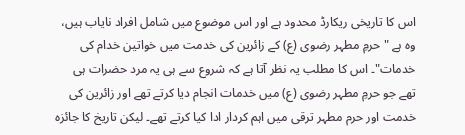اس کا تاریخی ریکارڈ محدود ہے اور اس موضوع میں شامل افراد نایاب ہیں، وہ ہے " حرمِ مطہر رضوی (ع) کے زائرین کی خدمت میں خواتین خدام کی خدمات"۔ اس کا مطلب یہ نظر آتا ہے کہ شروع سے ہی یہ مرد حضرات ہی تھے جو حرمِ مطہر رضوی (ع) میں خدمات انجام دیا کرتے تھے اور زائرین کی خدمت اور حرم مطہر ترقی میں اہم کردار ادا کیا کرتے تھے۔ لیکن تاریخ کا جائزہ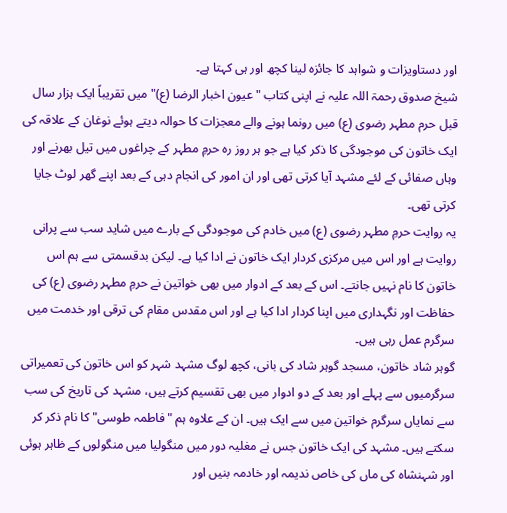اور دستاویزات و شواہد کا جائزہ لینا کچھ اور ہی کہتا ہے۔
شیخ صدوق رحمۃ اللہ علیہ نے اپنی کتاب "عیون اخبار الرضا (ع)" میں تقریباً ایک ہزار سال قبل حرم مطہر رضوی (ع) میں رونما ہونے والے معجزات کا حوالہ دیتے ہوئے نوغان کے علاقہ کی ایک خاتون کی موجودگی کا ذکر کیا ہے جو ہر روز رہ حرمِ مطہر کے چراغوں میں تیل بھرنے اور وہاں صفائی کے لئے مشہد آیا کرتی تھی اور ان امور کی انجام دہی کے بعد اپنے گھر لوٹ جایا کرتی تھی۔
یہ روایت حرمِ مطہر رضوی (ع) میں خادم کی موجودگی کے بارے میں شاید سب سے پرانی روایت ہے اور اس میں مرکزی کردار ایک خاتون نے ادا کیا ہے۔ لیکن بدقسمتی سے ہم اس خاتون کا نام نہیں جانتے۔ اس کے بعد کے ادوار میں بھی خواتین نے حرمِ مطہر رضوی (ع) کی حفاظت اور نگہداری میں اپنا کردار ادا کیا ہے اور اس مقدس مقام کی ترقی اور خدمت میں سرگرم عمل رہی ہیں۔
گوہر شاد خاتون، مسجد گوہر شاد کی بانی، کچھ لوگ مشہد شہر کو اس خاتون کی تعمیراتی سرگرمیوں سے پہلے اور بعد کے دو ادوار میں بھی تقسیم کرتے ہیں، مشہد کی تاریخ کی سب سے نمایاں سرگرم خواتین میں سے ایک ہیں۔ ان کے علاوہ ہم "فاطمہ طوسی" کا نام ذکر کر سکتے ہیں۔ مشہد کی ایک خاتون جس نے مغلیہ دور میں منگولیا میں منگولوں کے ظاہر ہوئی اور شہنشاہ کی ماں کی خاص ندیمہ اور خادمہ بنیں اور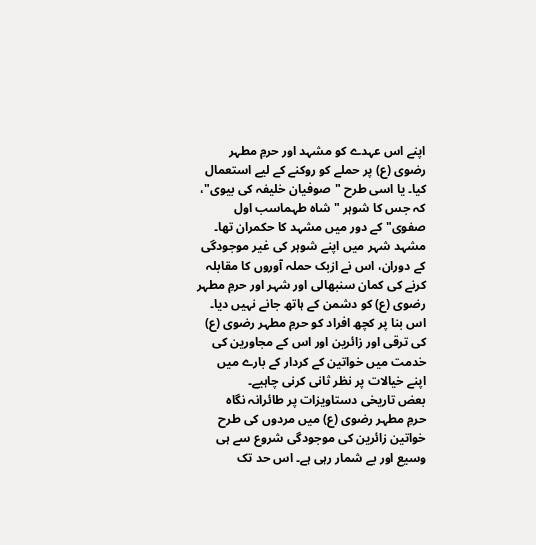اپنے اس عہدے کو مشہد اور حرمِ مطہر رضوی (ع) پر حملے کو روکنے کے لیے استعمال کیا۔ یا اسی طرح "صوفیان خلیفہ کی بیوی"، کہ جس کا شوہر "شاہ طہماسب اول صفوی" کے دور میں مشہد کا حکمران تھا۔ مشہد شہر میں اپنے شوہر کی غیر موجودگی کے دوران، اس نے ازبک حملہ آوروں کا مقابلہ کرنے کی کمان سنبھالی اور شہر اور حرمِ مطہر رضوی (ع) کو دشمن کے ہاتھ جانے نہیں دیا۔ اس بنا پر کچھ افراد کو حرمِ مطہر رضوی (ع) کی ترقی اور زائرین اور اس کے مجاورین کی خدمت میں خواتین کے کردار کے بارے میں اپنے خیالات پر نظر ثانی کرنی چاہیے۔
بعض تاریخی دستاویزات پر طائرانہ نگاہ
حرمِ مطہر رضوی (ع) میں مردوں کی طرح خواتین زائرین کی موجودگی شروع سے ہی وسیع اور بے شمار رہی ہے۔ اس حد تک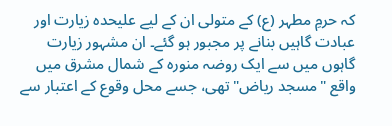کہ حرمِ مطہر (ع) کے متولی ان کے لیے علیحدہ زیارت اور عبادت گاہیں بنانے پر مجبور ہو گئے۔ ان مشہور زیارت گاہوں میں سے ایک روضہ منورہ کے شمال مشرق میں واقع "مسجد ریاض" تھی، جسے محل وقوع کے اعتبار سے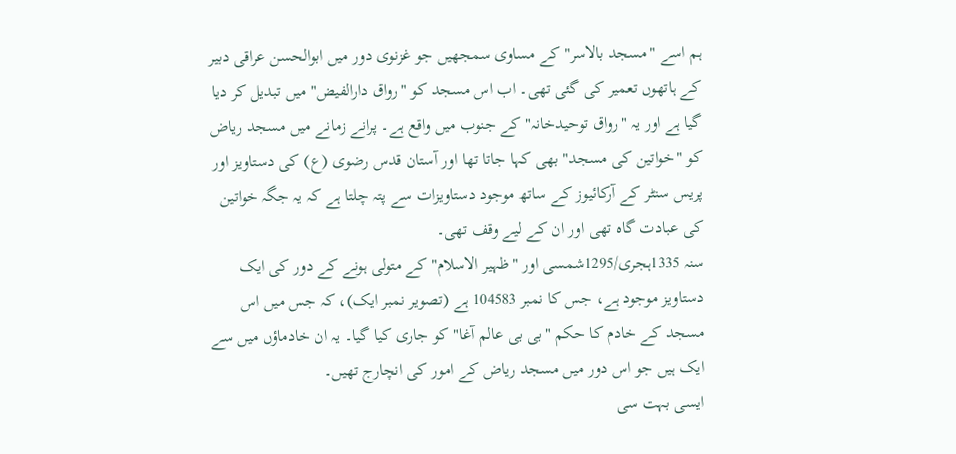ہم اسے "مسجد بالاسر" کے مساوی سمجھیں جو غزنوی دور میں ابوالحسن عراقی دبیر کے ہاتھوں تعمیر کی گئی تھی۔ اب اس مسجد کو "رواق دارالفیض" میں تبدیل کر دیا گیا ہے اور یہ "رواق توحیدخانہ" کے جنوب میں واقع ہے۔ پرانے زمانے میں مسجد ریاض کو "خواتین کی مسجد" بھی کہا جاتا تھا اور آستان قدس رضوی (ع) کی دستاویز اور پریس سنٹر کے آرکائیوز کے ساتھ موجود دستاویزات سے پتہ چلتا ہے کہ یہ جگہ خواتین کی عبادت گاہ تھی اور ان کے لیے وقف تھی۔
سنہ 1335ہجری/1295شمسی اور "ظہیر الاسلام" کے متولی ہونے کے دور کی ایک دستاویز موجود ہے، جس کا نمبر 104583 ہے (تصویر نمبر ایک)، کہ جس میں اس مسجد کے خادم کا حکم "بی بی عالم آغا" کو جاری کیا گیا۔ یہ ان خادماؤں میں سے ایک ہیں جو اس دور میں مسجد ریاض کے امور کی انچارج تھیں۔
ایسی بہت سی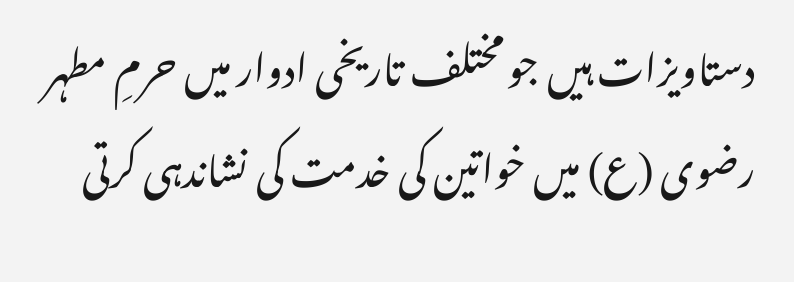دستاویزات ہیں جو مختلف تاریخی ادوار میں حرمِ مطہر رضوی (ع) میں خواتین کی خدمت کی نشاندہی کرتی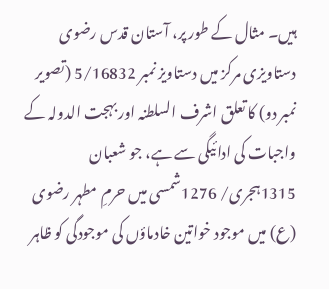ہیں۔ مثال کے طور پر، آستان قدس رضوی دستاویزی مرکز میں دستاویز نمبر 5/16832 (تصویر نمبر دو) کا تعلق اشرف السلطنہ اور بہجت الدولہ کے واجبات کی ادائیگی سے ہے، جو شعبان 1315ہجری/ 1276شمسی میں حرمِ مطہر رضوی (ع) میں موجود خواتین خادماؤں کی موجودگی کو ظاہر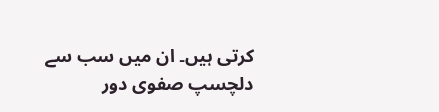کرتی ہیں۔ ان میں سب سے دلچسپ صفوی دور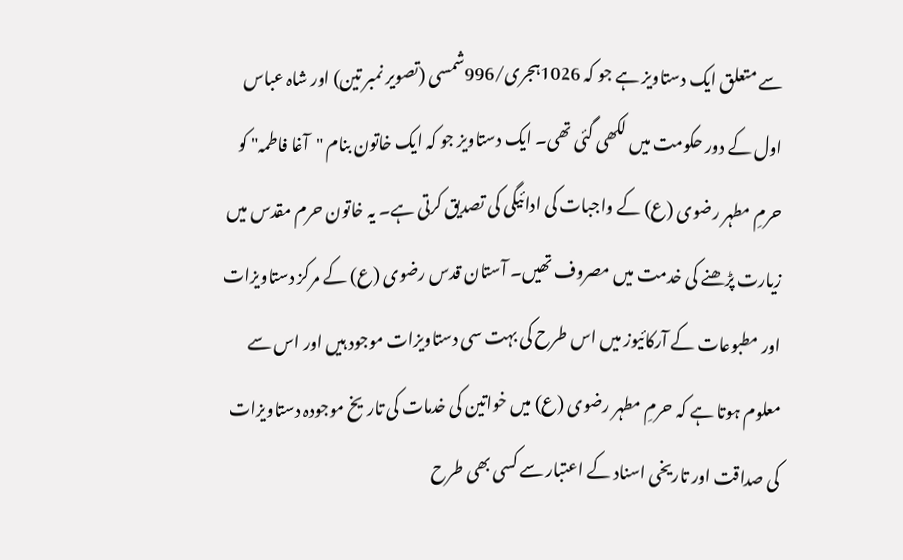سے متعلق ایک دستاویز ہے جو کہ 1026ہجری/996شمسی (تصویر نمبر تین) اور شاہ عباس اول کے دور حکومت میں لکھی گئی تھی۔ ایک دستاویز جو کہ ایک خاتون بنام "آغا فاطمہ" کو حرمِ مطہر رضوی (ع) کے واجبات کی ادائیگی کی تصدیق کرتی ہے۔ یہ خاتون حرم مقدس میں زیارت پڑھنے کی خدمت میں مصروف تھیں۔ آستان قدس رضوی (ع) کے مرکز دستاویزات اور مطبوعات کے آرکائیوز میں اس طرح کی بہت سی دستاویزات موجود ہیں اور اس سے معلوم ہوتا ہے کہ حرمِ مطہر رضوی (ع) میں خواتین کی خدمات کی تاریخ موجودہ دستاویزات کی صداقت اور تاریخی اسناد کے اعتبار سے کسی بھی طرح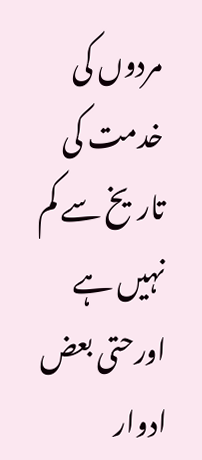مردوں کی خدمت کی تاریخ سے کم نہیں ہے اورحتی بعض ادوار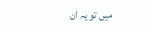میں تو یہ ان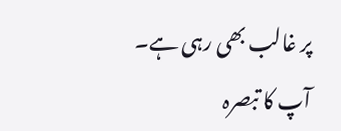پر غالب بھی رہی ہے۔
آپ کا تبصرہ